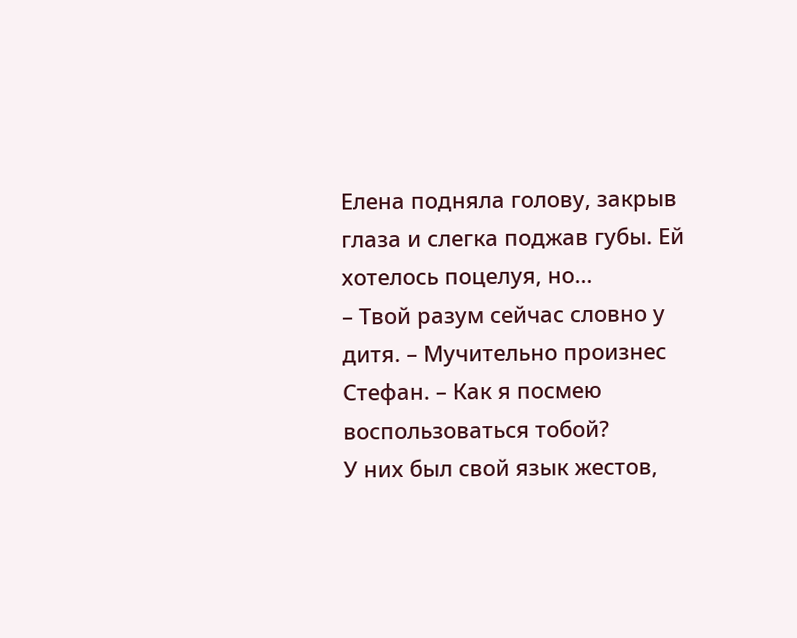Елена подняла голову, закрыв глаза и слегка поджав губы. Ей хотелось поцелуя, но…
– Твой разум сейчас словно у дитя. – Мучительно произнес Стефан. – Как я посмею воспользоваться тобой?
У них был свой язык жестов,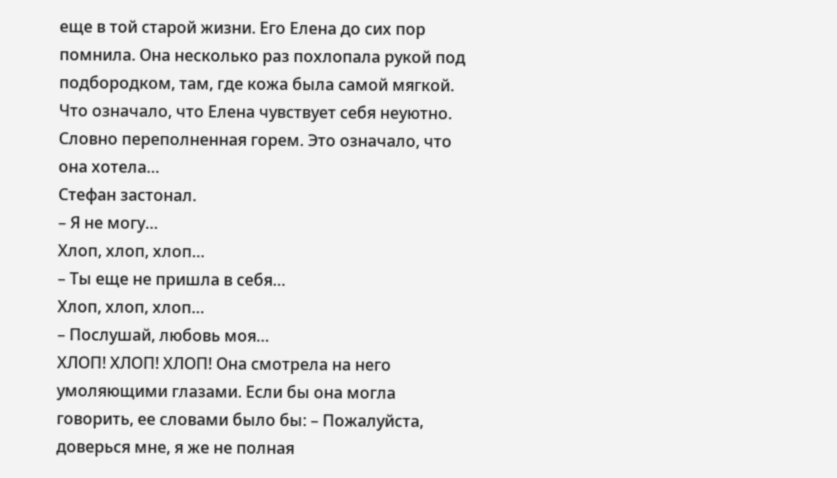еще в той старой жизни. Его Елена до сих пор помнила. Она несколько раз похлопала рукой под подбородком, там, где кожа была самой мягкой. Что означало, что Елена чувствует себя неуютно. Словно переполненная горем. Это означало, что она хотела…
Стефан застонал.
– Я не могу…
Хлоп, хлоп, хлоп…
– Ты еще не пришла в себя…
Хлоп, хлоп, хлоп…
– Послушай, любовь моя…
ХЛОП! ХЛОП! ХЛОП! Она смотрела на него умоляющими глазами. Если бы она могла говорить, ее словами было бы: – Пожалуйста, доверься мне, я же не полная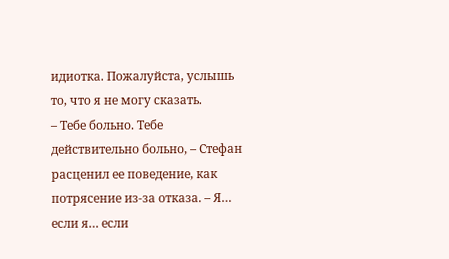идиотка. Пожалуйста, услышь то, что я не могу сказать.
– Тебе больно. Тебе действительно больно, – Стефан расценил ее поведение, как потрясение из-за отказа. – Я… если я… если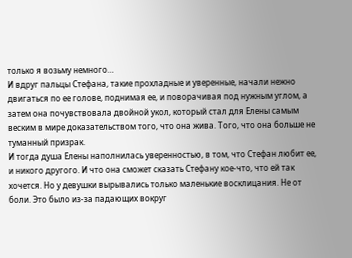только я возьму немного…
И вдруг пальцы Стефана, такие прохладные и уверенные, начали нежно двигаться по ее голове, поднимая ее, и поворачивая под нужным углом, а затем она почувствовала двойной укол, который стал для Елены самым веским в мире доказательством того, что она жива. Того, что она больше не туманный призрак.
И тогда душа Елены наполнилась уверенностью, в том, что Стефан любит ее, и никого другого. И что она сможет сказать Стефану кое-что, что ей так хочется. Но у девушки вырывались только маленькие восклицания. Не от боли. Это было из-за падающих вокруг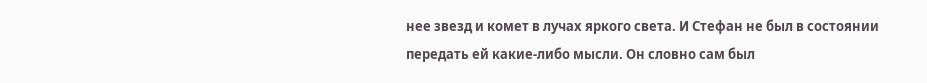нее звезд и комет в лучах яркого света. И Стефан не был в состоянии передать ей какие-либо мысли. Он словно сам был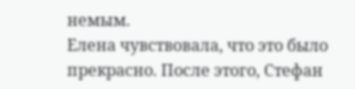немым.
Елена чувствовала, что это было прекрасно. После этого, Стефан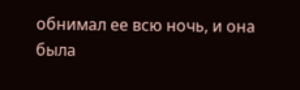обнимал ее всю ночь, и она была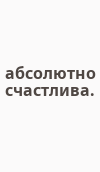абсолютно счастлива.